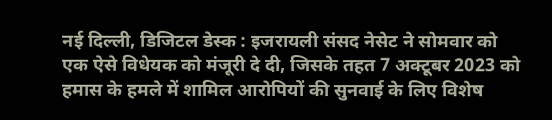नई दिल्ली, डिजिटल डेस्क : इजरायली संसद नेसेट ने सोमवार को एक ऐसे विधेयक को मंजूरी दे दी, जिसके तहत 7 अक्टूबर 2023 को हमास के हमले में शामिल आरोपियों की सुनवाई के लिए विशेष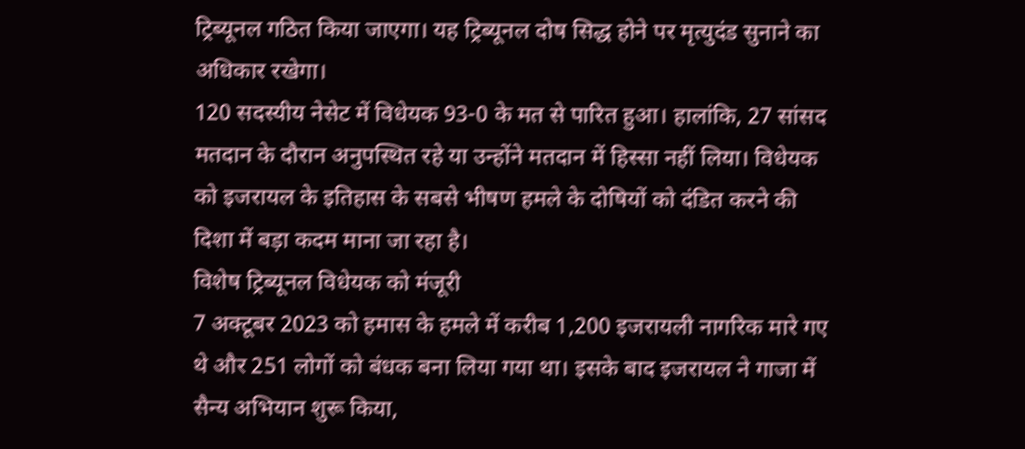ट्रिब्यूनल गठित किया जाएगा। यह ट्रिब्यूनल दोष सिद्ध होने पर मृत्युदंड सुनाने का अधिकार रखेगा।
120 सदस्यीय नेसेट में विधेयक 93-0 के मत से पारित हुआ। हालांकि, 27 सांसद मतदान के दौरान अनुपस्थित रहे या उन्होंने मतदान में हिस्सा नहीं लिया। विधेयक को इजरायल के इतिहास के सबसे भीषण हमले के दोषियों को दंडित करने की दिशा में बड़ा कदम माना जा रहा है।
विशेष ट्रिब्यूनल विधेयक को मंजूरी
7 अक्टूबर 2023 को हमास के हमले में करीब 1,200 इजरायली नागरिक मारे गए थे और 251 लोगों को बंधक बना लिया गया था। इसके बाद इजरायल ने गाजा में सैन्य अभियान शुरू किया,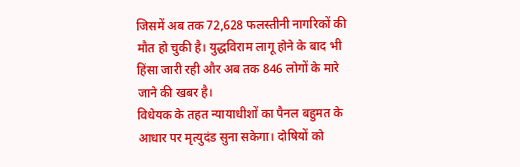जिसमें अब तक 72,628 फलस्तीनी नागरिकों की मौत हो चुकी है। युद्धविराम लागू होने के बाद भी हिंसा जारी रही और अब तक 846 लोगों के मारे जाने की खबर है।
विधेयक के तहत न्यायाधीशों का पैनल बहुमत के आधार पर मृत्युदंड सुना सकेगा। दोषियों को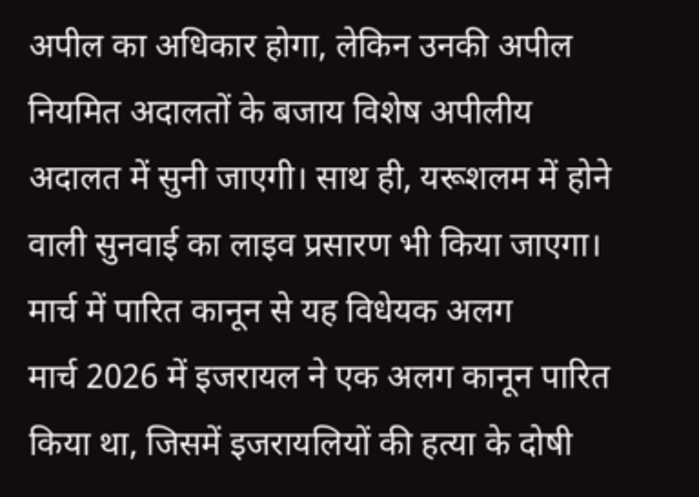अपील का अधिकार होगा, लेकिन उनकी अपील नियमित अदालतों के बजाय विशेष अपीलीय अदालत में सुनी जाएगी। साथ ही, यरूशलम में होने वाली सुनवाई का लाइव प्रसारण भी किया जाएगा।
मार्च में पारित कानून से यह विधेयक अलग
मार्च 2026 में इजरायल ने एक अलग कानून पारित किया था, जिसमें इजरायलियों की हत्या के दोषी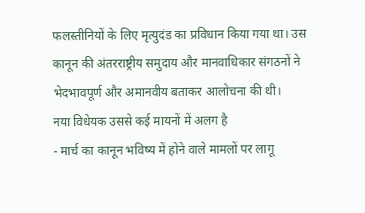फलस्तीनियों के लिए मृत्युदंड का प्रविधान किया गया था। उस कानून की अंतरराष्ट्रीय समुदाय और मानवाधिकार संगठनों ने भेदभावपूर्ण और अमानवीय बताकर आलोचना की थी।
नया विधेयक उससे कई मायनों में अलग है
- मार्च का कानून भविष्य में होने वाले मामलों पर लागू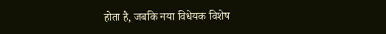होता है, जबकि नया विधेयक विशेष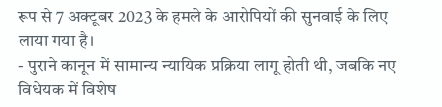रूप से 7 अक्टूबर 2023 के हमले के आरोपियों की सुनवाई के लिए लाया गया है।
- पुराने कानून में सामान्य न्यायिक प्रक्रिया लागू होती थी, जबकि नए विधेयक में विशेष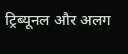ट्रिब्यूनल और अलग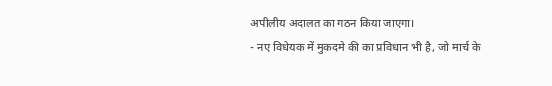अपीलीय अदालत का गठन किया जाएगा।
- नए विधेयक में मुकदमे की का प्रविधान भी है, जो मार्च के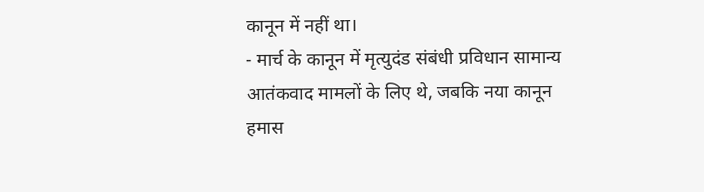कानून में नहीं था।
- मार्च के कानून में मृत्युदंड संबंधी प्रविधान सामान्य आतंकवाद मामलों के लिए थे, जबकि नया कानून हमास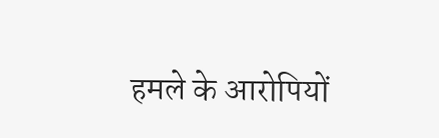हमले के आरोपियों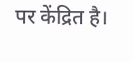पर केंद्रित है।